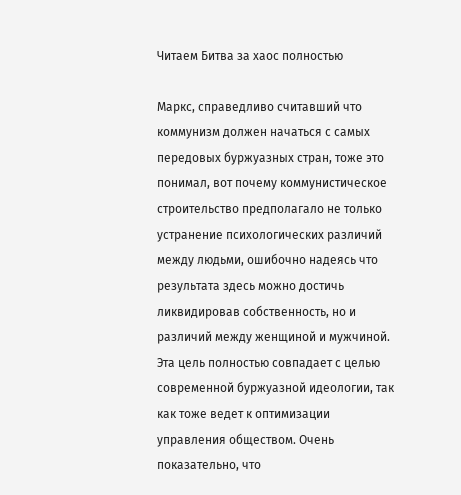Читаем Битва за хаос полностью

Маркс, справедливо считавший что коммунизм должен начаться с самых передовых буржуазных стран, тоже это понимал, вот почему коммунистическое строительство предполагало не только устранение психологических различий между людьми, ошибочно надеясь что результата здесь можно достичь ликвидировав собственность, но и различий между женщиной и мужчиной. Эта цель полностью совпадает с целью современной буржуазной идеологии, так как тоже ведет к оптимизации управления обществом. Очень показательно, что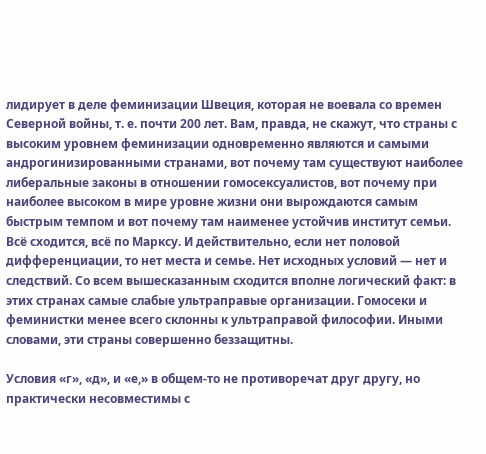лидирует в деле феминизации Швеция, которая не воевала со времен Северной войны, т. е. почти 200 лет. Вам, правда, не скажут, что страны с высоким уровнем феминизации одновременно являются и самыми андрогинизированными странами, вот почему там существуют наиболее либеральные законы в отношении гомосексуалистов, вот почему при наиболее высоком в мире уровне жизни они вырождаются самым быстрым темпом и вот почему там наименее устойчив институт семьи. Всё сходится, всё по Марксу. И действительно, если нет половой дифференциации, то нет места и семье. Нет исходных условий — нет и следствий. Со всем вышесказанным сходится вполне логический факт: в этих странах самые слабые ультраправые организации. Гомосеки и феминистки менее всего склонны к ультраправой философии. Иными словами, эти страны совершенно беззащитны.

Условия «г», «д», и «е,» в общем-то не противоречат друг другу, но практически несовместимы с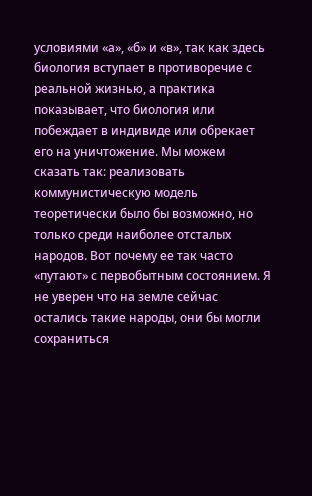условиями «а», «б» и «в», так как здесь биология вступает в противоречие с реальной жизнью, а практика показывает, что биология или побеждает в индивиде или обрекает его на уничтожение. Мы можем сказать так: реализовать коммунистическую модель теоретически было бы возможно, но только среди наиболее отсталых народов. Вот почему ее так часто «путают» с первобытным состоянием. Я не уверен что на земле сейчас остались такие народы, они бы могли сохраниться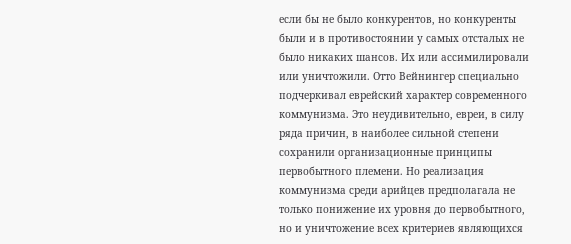если бы не было конкурентов, но конкуренты были и в противостоянии у самых отсталых не было никаких шансов. Их или ассимилировали или уничтожили. Отто Вейнингер специально подчеркивал еврейский характер современного коммунизма. Это неудивительно, евреи, в силу ряда причин, в наиболее сильной степени сохранили организационные принципы первобытного племени. Но реализация коммунизма среди арийцев предполагала не только понижение их уровня до первобытного, но и уничтожение всех критериев являющихся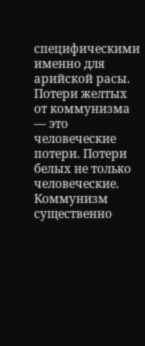специфическими именно для арийской расы. Потери желтых от коммунизма — это человеческие потери. Потери белых не только человеческие. Коммунизм существенно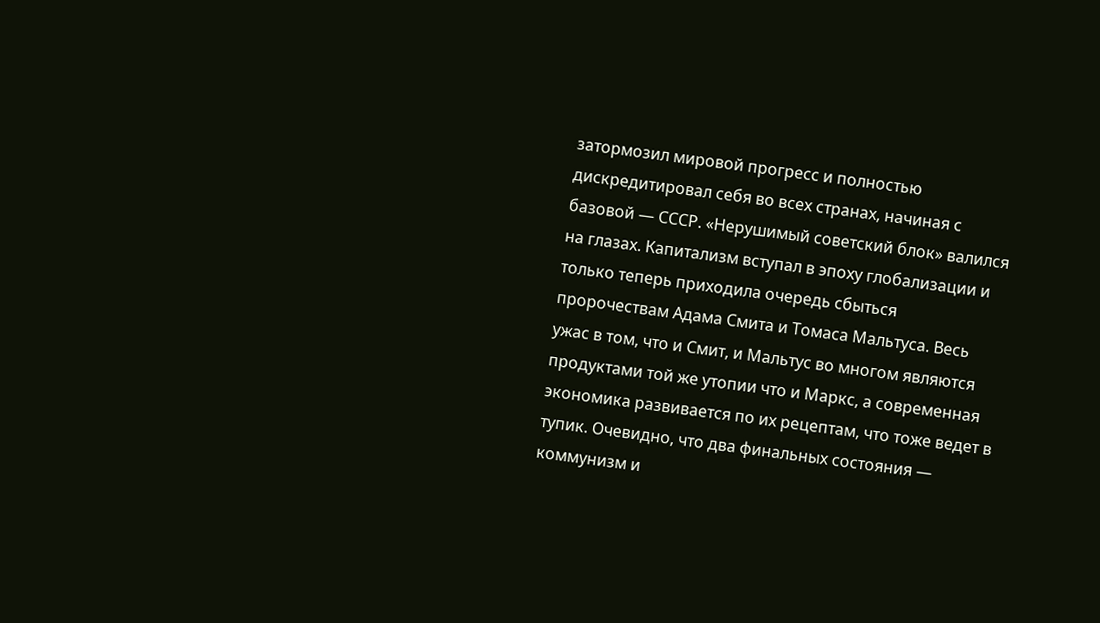затормозил мировой прогресс и полностью дискредитировал себя во всех странах, начиная с базовой — СССР. «Нерушимый советский блок» валился на глазах. Капитализм вступал в эпоху глобализации и только теперь приходила очередь сбыться пророчествам Адама Смита и Томаса Мальтуса. Весь ужас в том, что и Смит, и Мальтус во многом являются продуктами той же утопии что и Маркс, а современная экономика развивается по их рецептам, что тоже ведет в тупик. Очевидно, что два финальных состояния — коммунизм и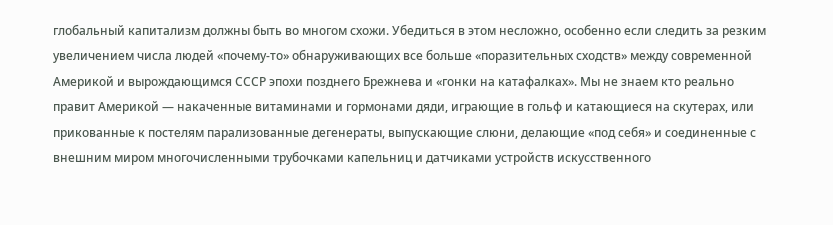глобальный капитализм должны быть во многом схожи. Убедиться в этом несложно, особенно если следить за резким увеличением числа людей «почему-то» обнаруживающих все больше «поразительных сходств» между современной Америкой и вырождающимся СССР эпохи позднего Брежнева и «гонки на катафалках». Мы не знаем кто реально правит Америкой — накаченные витаминами и гормонами дяди, играющие в гольф и катающиеся на скутерах, или прикованные к постелям парализованные дегенераты, выпускающие слюни, делающие «под себя» и соединенные с внешним миром многочисленными трубочками капельниц и датчиками устройств искусственного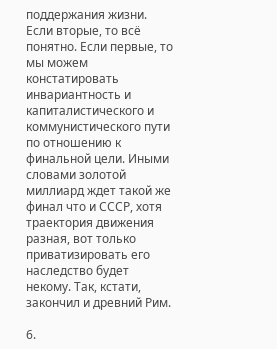поддержания жизни. Если вторые, то всё понятно. Если первые, то мы можем констатировать инвариантность и капиталистического и коммунистического пути по отношению к финальной цели. Иными словами золотой миллиард ждет такой же финал что и СССР, хотя траектория движения разная, вот только приватизировать его наследство будет некому. Так, кстати, закончил и древний Рим.

6.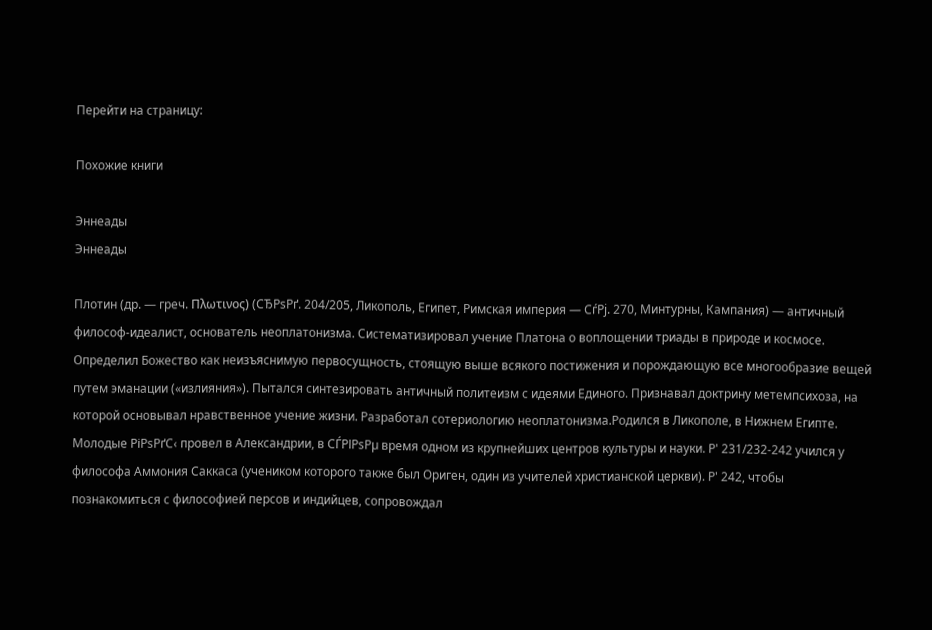Перейти на страницу:

Похожие книги

Эннеады
Эннеады

Плотин (др. — греч. Πλωτινος) (СЂРѕРґ. 204/205, Ликополь, Египет, Римская империя — СѓРј. 270, Минтурны, Кампания) — античный философ-идеалист, основатель неоплатонизма. Систематизировал учение Платона о воплощении триады в природе и космосе. Определил Божество как неизъяснимую первосущность, стоящую выше всякого постижения и порождающую все многообразие вещей путем эманации («излияния»). Пытался синтезировать античный политеизм с идеями Единого. Признавал доктрину метемпсихоза, на которой основывал нравственное учение жизни. Разработал сотериологию неоплатонизма.Родился в Ликополе, в Нижнем Египте. Молодые РіРѕРґС‹ провел в Александрии, в СЃРІРѕРµ время одном из крупнейших центров культуры и науки. Р' 231/232-242 учился у философа Аммония Саккаса (учеником которого также был Ориген, один из учителей христианской церкви). Р' 242, чтобы познакомиться с философией персов и индийцев, сопровождал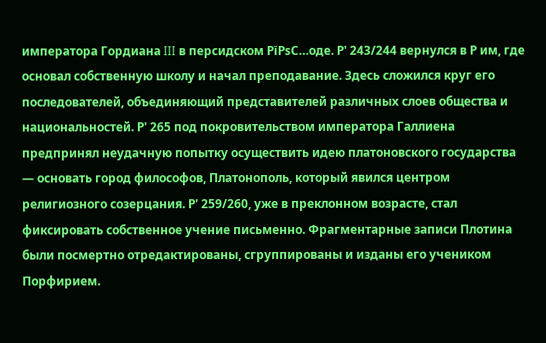императора Гордиана III в персидском РїРѕС…оде. Р' 243/244 вернулся в Р им, где основал собственную школу и начал преподавание. Здесь сложился круг его последователей, объединяющий представителей различных слоев общества и национальностей. Р' 265 под покровительством императора Галлиена предпринял неудачную попытку осуществить идею платоновского государства — основать город философов, Платонополь, который явился центром религиозного созерцания. Р' 259/260, уже в преклонном возрасте, стал фиксировать собственное учение письменно. Фрагментарные записи Плотина были посмертно отредактированы, сгруппированы и изданы его учеником Порфирием.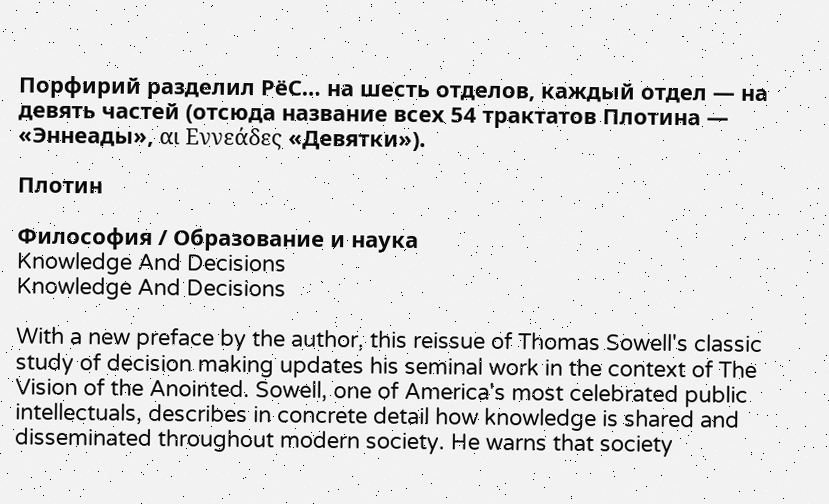Порфирий разделил РёС… на шесть отделов, каждый отдел — на девять частей (отсюда название всех 54 трактатов Плотина — «Эннеады», αι Εννεάδες «Девятки»).

Плотин

Философия / Образование и наука
Knowledge And Decisions
Knowledge And Decisions

With a new preface by the author, this reissue of Thomas Sowell's classic study of decision making updates his seminal work in the context of The Vision of the Anointed. Sowell, one of America's most celebrated public intellectuals, describes in concrete detail how knowledge is shared and disseminated throughout modern society. He warns that society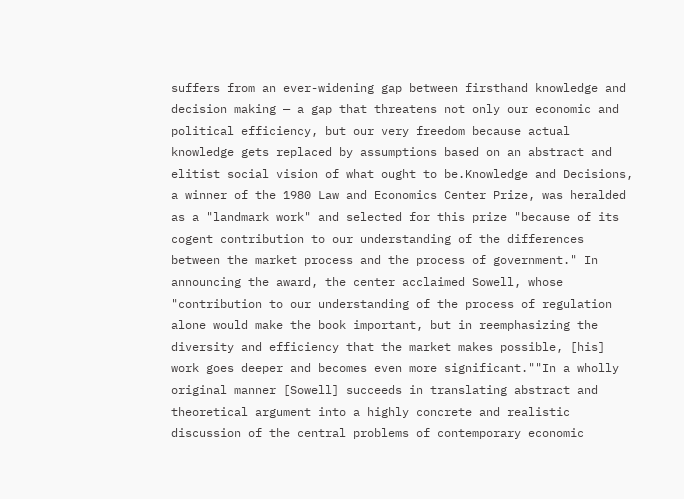suffers from an ever-widening gap between firsthand knowledge and decision making — a gap that threatens not only our economic and political efficiency, but our very freedom because actual knowledge gets replaced by assumptions based on an abstract and elitist social vision of what ought to be.Knowledge and Decisions, a winner of the 1980 Law and Economics Center Prize, was heralded as a "landmark work" and selected for this prize "because of its cogent contribution to our understanding of the differences between the market process and the process of government." In announcing the award, the center acclaimed Sowell, whose "contribution to our understanding of the process of regulation alone would make the book important, but in reemphasizing the diversity and efficiency that the market makes possible, [his] work goes deeper and becomes even more significant.""In a wholly original manner [Sowell] succeeds in translating abstract and theoretical argument into a highly concrete and realistic discussion of the central problems of contemporary economic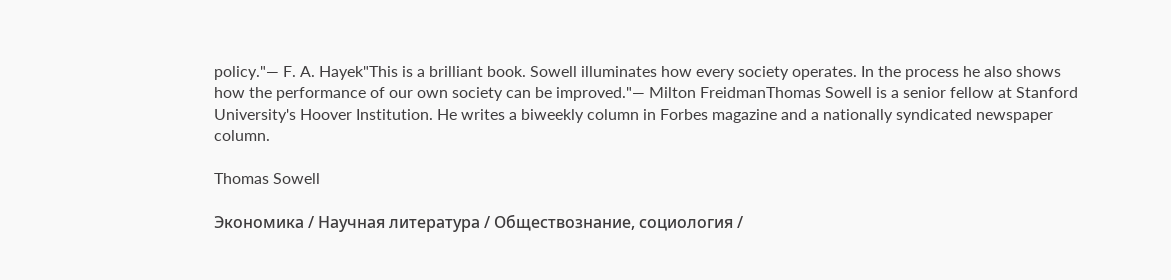policy."— F. A. Hayek"This is a brilliant book. Sowell illuminates how every society operates. In the process he also shows how the performance of our own society can be improved."— Milton FreidmanThomas Sowell is a senior fellow at Stanford University's Hoover Institution. He writes a biweekly column in Forbes magazine and a nationally syndicated newspaper column.

Thomas Sowell

Экономика / Научная литература / Обществознание, социология /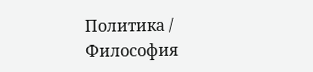Политика / Философия